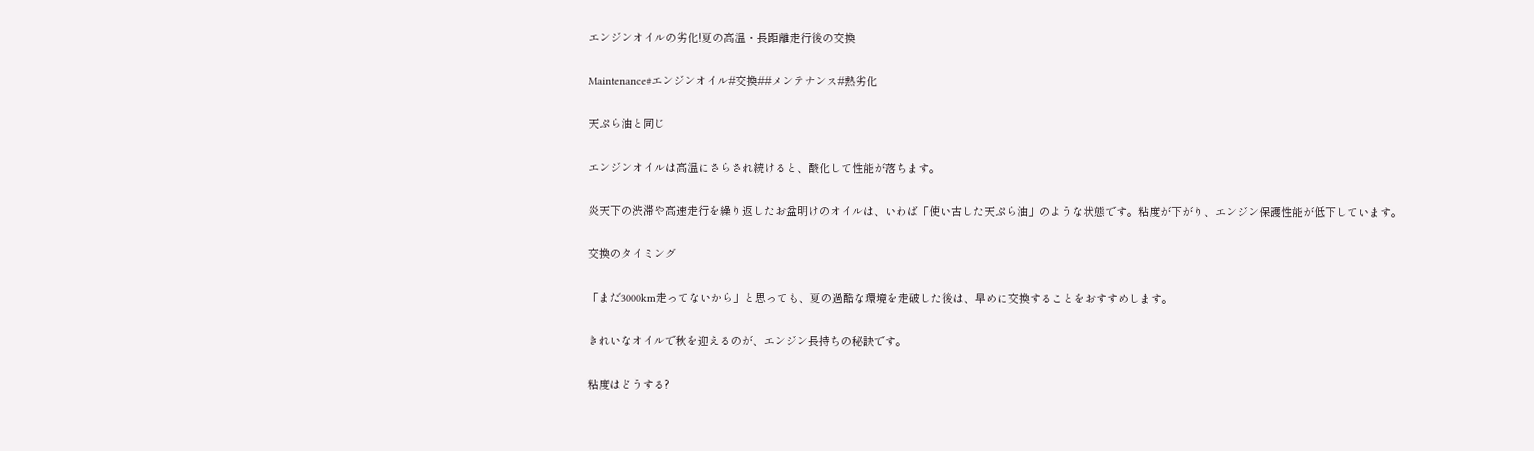エンジンオイルの劣化!夏の高温・長距離走行後の交換

Maintenance#エンジンオイル#交換##メンテナンス#熱劣化

天ぷら油と同じ

エンジンオイルは高温にさらされ続けると、酸化して性能が落ちます。

炎天下の渋滞や高速走行を繰り返したお盆明けのオイルは、いわば「使い古した天ぷら油」のような状態です。粘度が下がり、エンジン保護性能が低下しています。

交換のタイミング

「まだ3000km走ってないから」と思っても、夏の過酷な環境を走破した後は、早めに交換することをおすすめします。

きれいなオイルで秋を迎えるのが、エンジン長持ちの秘訣です。

粘度はどうする?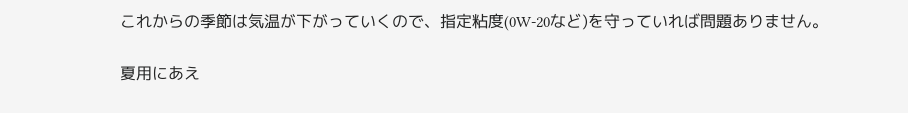これからの季節は気温が下がっていくので、指定粘度(0W-20など)を守っていれば問題ありません。

夏用にあえ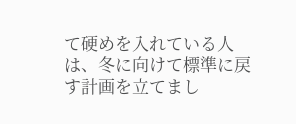て硬めを入れている人は、冬に向けて標準に戻す計画を立てまし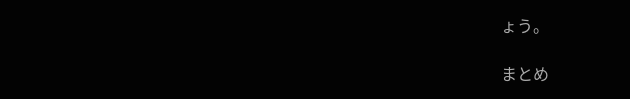ょう。

まとめ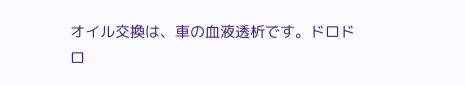オイル交換は、車の血液透析です。ドロドロ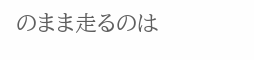のまま走るのは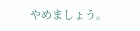やめましょう。